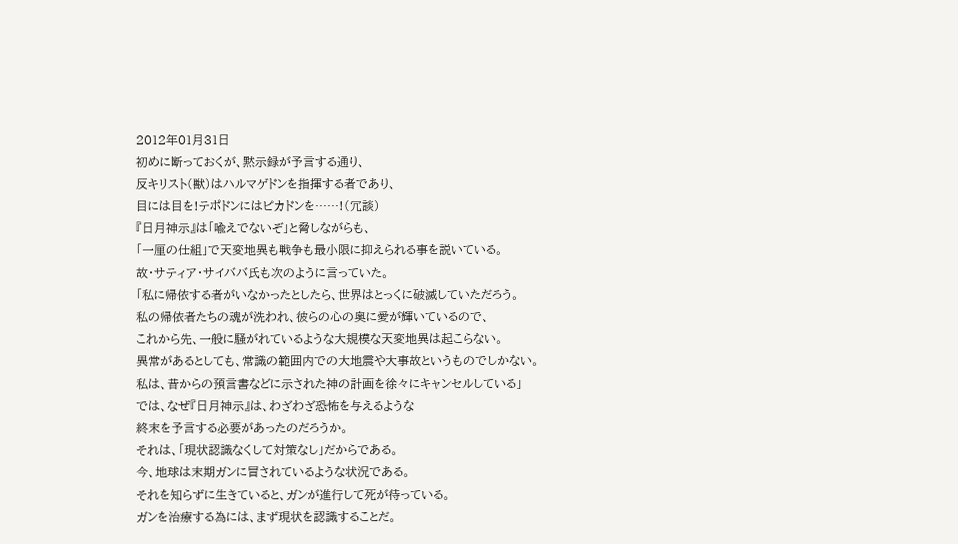2012年01月31日
初めに断っておくが、黙示録が予言する通り、
反キリスト(獣)はハルマゲドンを指揮する者であり、
目には目を!テポドンにはピカドンを……!(冗談)
『日月神示』は「喩えでないぞ」と脅しながらも、
「一厘の仕組」で天変地異も戦争も最小限に抑えられる事を説いている。
故・サティア・サイババ氏も次のように言っていた。
「私に帰依する者がいなかったとしたら、世界はとっくに破滅していただろう。
私の帰依者たちの魂が洗われ、彼らの心の奥に愛が輝いているので、
これから先、一般に騒がれているような大規模な天変地異は起こらない。
異常があるとしても、常識の範囲内での大地震や大事故というものでしかない。
私は、昔からの預言書などに示された神の計画を徐々にキャンセルしている」
では、なぜ『日月神示』は、わざわざ恐怖を与えるような
終末を予言する必要があったのだろうか。
それは、「現状認識なくして対策なし」だからである。
今、地球は末期ガンに冒されているような状況である。
それを知らずに生きていると、ガンが進行して死が待っている。
ガンを治療する為には、まず現状を認識することだ。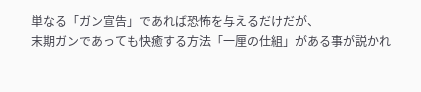単なる「ガン宣告」であれば恐怖を与えるだけだが、
末期ガンであっても快癒する方法「一厘の仕組」がある事が説かれ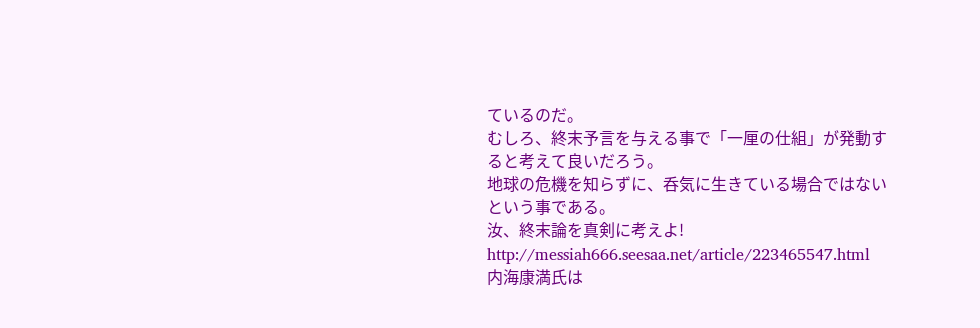ているのだ。
むしろ、終末予言を与える事で「一厘の仕組」が発動すると考えて良いだろう。
地球の危機を知らずに、呑気に生きている場合ではないという事である。
汝、終末論を真剣に考えよ!
http://messiah666.seesaa.net/article/223465547.html
内海康満氏は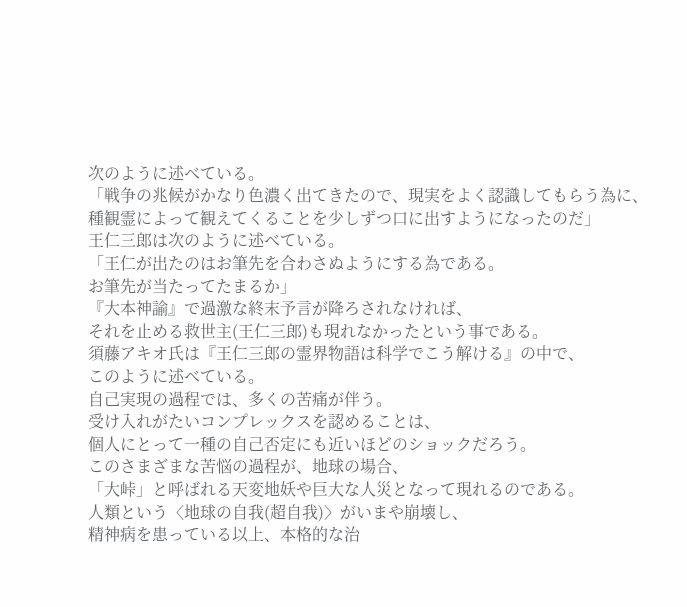次のように述べている。
「戦争の兆候がかなり色濃く出てきたので、現実をよく認識してもらう為に、
種観霊によって観えてくることを少しずつ口に出すようになったのだ」
王仁三郎は次のように述べている。
「王仁が出たのはお筆先を合わさぬようにする為である。
お筆先が当たってたまるか」
『大本神諭』で過激な終末予言が降ろされなければ、
それを止める救世主(王仁三郎)も現れなかったという事である。
須藤アキオ氏は『王仁三郎の霊界物語は科学でこう解ける』の中で、
このように述べている。
自己実現の過程では、多くの苦痛が伴う。
受け入れがたいコンプレックスを認めることは、
個人にとって一種の自己否定にも近いほどのショックだろう。
このさまざまな苦悩の過程が、地球の場合、
「大峠」と呼ばれる天変地妖や巨大な人災となって現れるのである。
人類という〈地球の自我(超自我)〉がいまや崩壊し、
精神病を患っている以上、本格的な治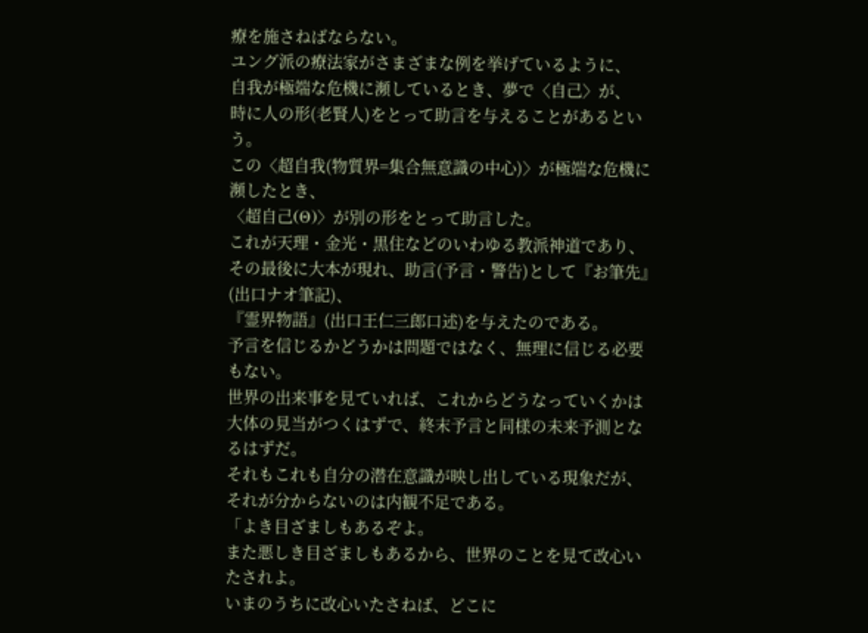療を施さねばならない。
ユング派の療法家がさまざまな例を挙げているように、
自我が極端な危機に瀕しているとき、夢で〈自己〉が、
時に人の形(老賢人)をとって助言を与えることがあるという。
この〈超自我(物質界=集合無意識の中心)〉が極端な危機に瀕したとき、
〈超自己(Θ)〉が別の形をとって助言した。
これが天理・金光・黒住などのいわゆる教派神道であり、
その最後に大本が現れ、助言(予言・警告)として『お筆先』(出口ナオ筆記)、
『霊界物語』(出口王仁三郎口述)を与えたのである。
予言を信じるかどうかは問題ではなく、無理に信じる必要もない。
世界の出来事を見ていれば、これからどうなっていくかは
大体の見当がつくはずで、終末予言と同様の未来予測となるはずだ。
それもこれも自分の潜在意識が映し出している現象だが、
それが分からないのは内観不足である。
「よき目ざましもあるぞよ。
また悪しき目ざましもあるから、世界のことを見て改心いたされよ。
いまのうちに改心いたさねば、どこに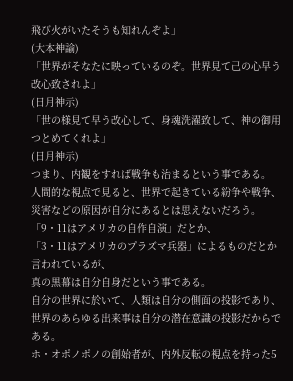飛び火がいたそうも知れんぞよ」
(大本神諭)
「世界がそなたに映っているのぞ。世界見て己の心早う改心致されよ」
(日月神示)
「世の様見て早う改心して、身魂洗濯致して、神の御用つとめてくれよ」
(日月神示)
つまり、内観をすれば戦争も治まるという事である。
人間的な視点で見ると、世界で起きている紛争や戦争、
災害などの原因が自分にあるとは思えないだろう。
「9・11はアメリカの自作自演」だとか、
「3・11はアメリカのプラズマ兵器」によるものだとか言われているが、
真の黒幕は自分自身だという事である。
自分の世界に於いて、人類は自分の側面の投影であり、
世界のあらゆる出来事は自分の潜在意識の投影だからである。
ホ・オポノポノの創始者が、内外反転の視点を持った5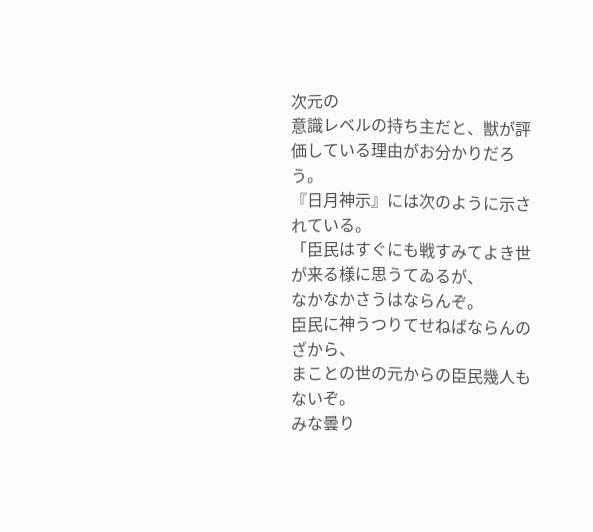次元の
意識レベルの持ち主だと、獣が評価している理由がお分かりだろう。
『日月神示』には次のように示されている。
「臣民はすぐにも戦すみてよき世が来る様に思うてゐるが、
なかなかさうはならんぞ。
臣民に神うつりてせねばならんのざから、
まことの世の元からの臣民幾人もないぞ。
みな曇り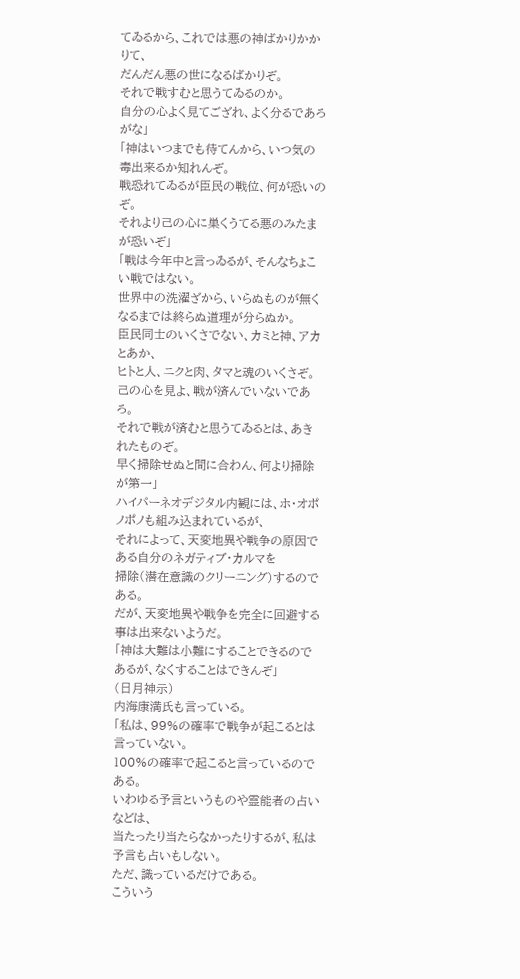てゐるから、これでは悪の神ばかりかかりて、
だんだん悪の世になるばかりぞ。
それで戦すむと思うてゐるのか。
自分の心よく見てござれ、よく分るであろがな」
「神はいつまでも待てんから、いつ気の毒出来るか知れんぞ。
戦恐れてゐるが臣民の戦位、何が恐いのぞ。
それより己の心に巣くうてる悪のみたまが恐いぞ」
「戦は今年中と言っゐるが、そんなちょこい戦ではない。
世界中の洗濯ざから、いらぬものが無くなるまでは終らぬ道理が分らぬか。
臣民同士のいくさでない、カミと神、アカとあか、
ヒトと人、ニクと肉、タマと魂のいくさぞ。
己の心を見よ、戦が済んでいないであろ。
それで戦が済むと思うてゐるとは、あきれたものぞ。
早く掃除せぬと間に合わん、何より掃除が第一」
ハイパーネオデジタル内観には、ホ・オポノポノも組み込まれているが、
それによって、天変地異や戦争の原因である自分のネガティブ・カルマを
掃除(潜在意識のクリーニング)するのである。
だが、天変地異や戦争を完全に回避する事は出来ないようだ。
「神は大難は小難にすることできるのであるが、なくすることはできんぞ」
(日月神示)
内海康満氏も言っている。
「私は、99%の確率で戦争が起こるとは言っていない。
100%の確率で起こると言っているのである。
いわゆる予言というものや霊能者の占いなどは、
当たったり当たらなかったりするが、私は予言も占いもしない。
ただ、識っているだけである。
こういう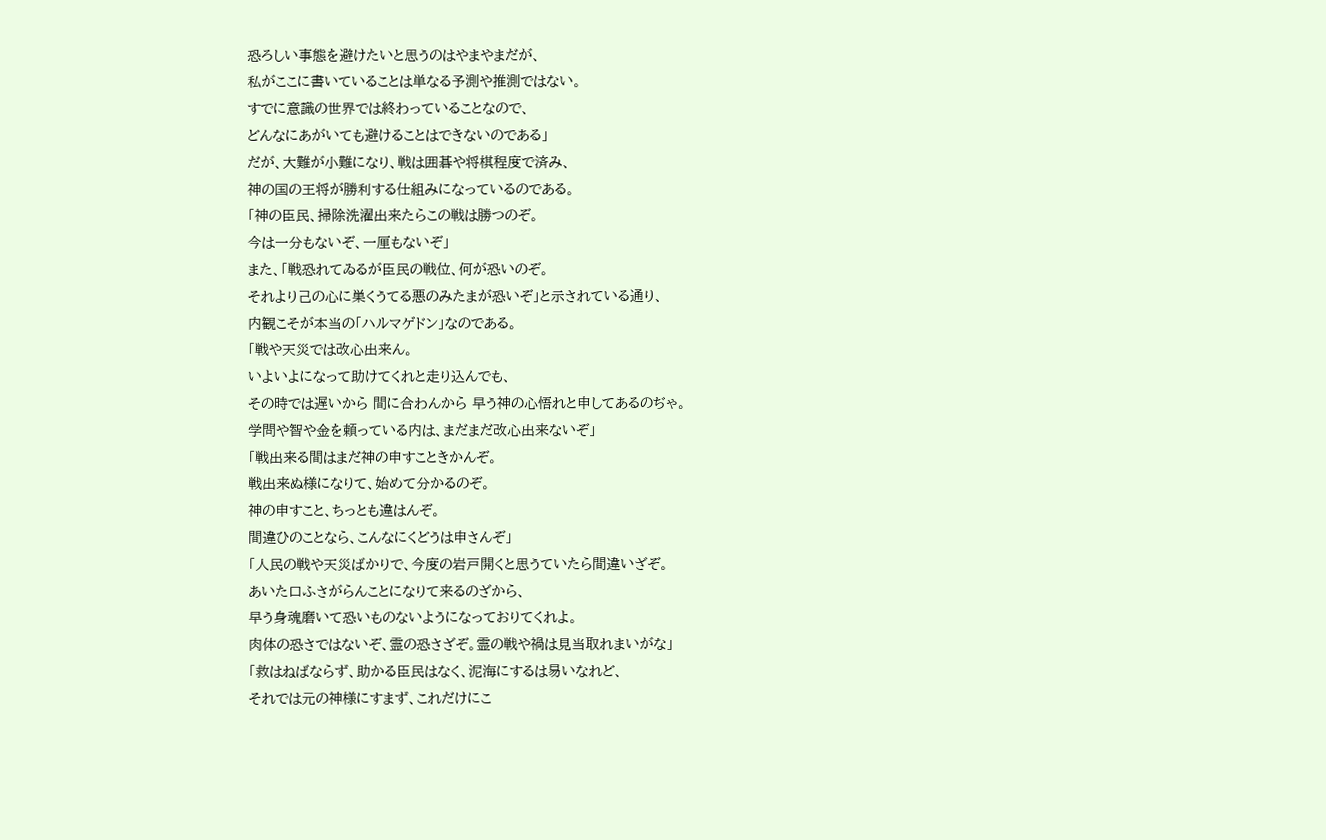恐ろしい事態を避けたいと思うのはやまやまだが、
私がここに書いていることは単なる予測や推測ではない。
すでに意識の世界では終わっていることなので、
どんなにあがいても避けることはできないのである」
だが、大難が小難になり、戦は囲碁や将棋程度で済み、
神の国の王将が勝利する仕組みになっているのである。
「神の臣民、掃除洗濯出来たらこの戦は勝つのぞ。
今は一分もないぞ、一厘もないぞ」
また、「戦恐れてゐるが臣民の戦位、何が恐いのぞ。
それより己の心に巣くうてる悪のみたまが恐いぞ」と示されている通り、
内観こそが本当の「ハルマゲドン」なのである。
「戦や天災では改心出来ん。
いよいよになって助けてくれと走り込んでも、
その時では遅いから 間に合わんから 早う神の心悟れと申してあるのぢゃ。
学問や智や金を頼っている内は、まだまだ改心出来ないぞ」
「戦出来る間はまだ神の申すこときかんぞ。
戦出来ぬ様になりて、始めて分かるのぞ。
神の申すこと、ちっとも違はんぞ。
間違ひのことなら、こんなにくどうは申さんぞ」
「人民の戦や天災ばかりで、今度の岩戸開くと思うていたら間違いざぞ。
あいた口ふさがらんことになりて来るのざから、
早う身魂磨いて恐いものないようになっておりてくれよ。
肉体の恐さではないぞ、霊の恐さざぞ。霊の戦や禍は見当取れまいがな」
「救はねばならず、助かる臣民はなく、泥海にするは易いなれど、
それでは元の神様にすまず、これだけにこ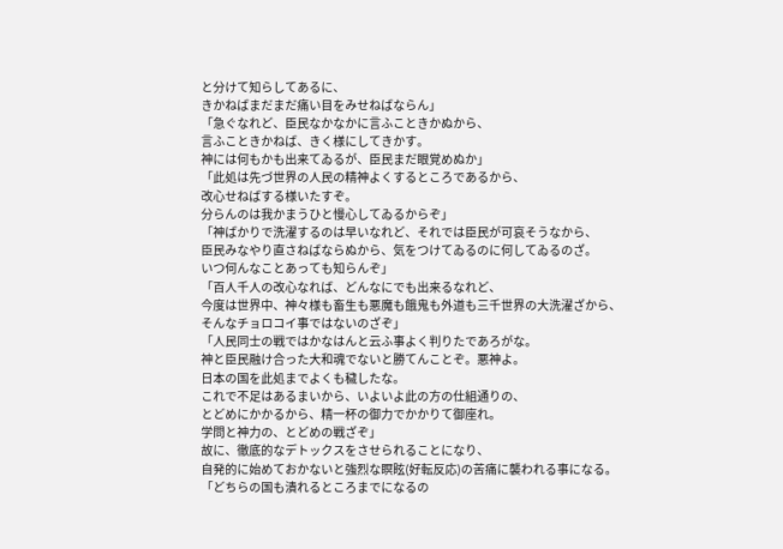と分けて知らしてあるに、
きかねばまだまだ痛い目をみせねばならん」
「急ぐなれど、臣民なかなかに言ふこときかぬから、
言ふこときかねば、きく様にしてきかす。
神には何もかも出来てゐるが、臣民まだ眼覚めぬか」
「此処は先づ世界の人民の精神よくするところであるから、
改心せねばする様いたすぞ。
分らんのは我かまうひと慢心してゐるからぞ」
「神ばかりで洗濯するのは早いなれど、それでは臣民が可哀そうなから、
臣民みなやり直さねばならぬから、気をつけてゐるのに何してゐるのざ。
いつ何んなことあっても知らんぞ」
「百人千人の改心なれば、どんなにでも出来るなれど、
今度は世界中、神々様も畜生も悪魔も餓鬼も外道も三千世界の大洗濯ざから、
そんなチョロコイ事ではないのざぞ」
「人民同士の戦ではかなはんと云ふ事よく判りたであろがな。
神と臣民融け合った大和魂でないと勝てんことぞ。悪神よ。
日本の国を此処までよくも穢したな。
これで不足はあるまいから、いよいよ此の方の仕組通りの、
とどめにかかるから、精一杯の御力でかかりて御座れ。
学問と神力の、とどめの戦ざぞ」
故に、徹底的なデトックスをさせられることになり、
自発的に始めておかないと強烈な瞑眩(好転反応)の苦痛に襲われる事になる。
「どちらの国も潰れるところまでになるの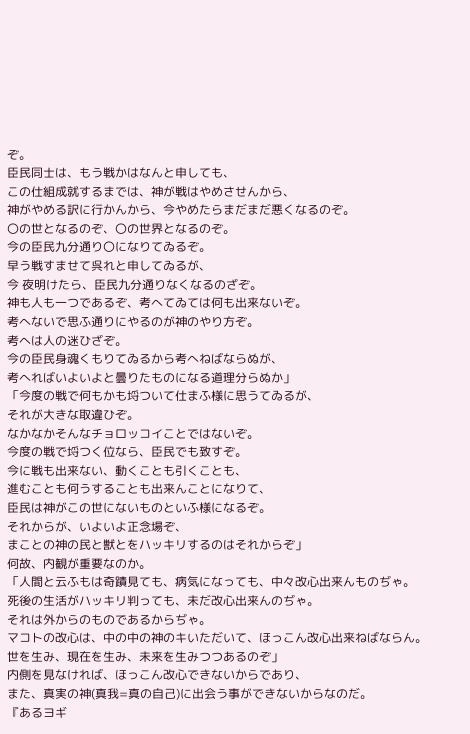ぞ。
臣民同士は、もう戦かはなんと申しても、
この仕組成就するまでは、神が戦はやめさせんから、
神がやめる訳に行かんから、今やめたらまだまだ悪くなるのぞ。
〇の世となるのぞ、〇の世界となるのぞ。
今の臣民九分通り〇になりてゐるぞ。
早う戦すませて呉れと申してゐるが、
今 夜明けたら、臣民九分通りなくなるのざぞ。
神も人も一つであるぞ、考へてゐては何も出来ないぞ。
考へないで思ふ通りにやるのが神のやり方ぞ。
考へは人の迷ひざぞ。
今の臣民身魂くもりてゐるから考へねばならぬが、
考へればいよいよと曇りたものになる道理分らぬか」
「今度の戦で何もかも埒ついて仕まふ様に思うてゐるが、
それが大きな取違ひぞ。
なかなかそんなチョロッコイことではないぞ。
今度の戦で埒つく位なら、臣民でも致すぞ。
今に戦も出来ない、動くことも引くことも、
進むことも何うすることも出来んことになりて、
臣民は神がこの世にないものといふ様になるぞ。
それからが、いよいよ正念場ぞ、
まことの神の民と獣とをハッキリするのはそれからぞ」
何故、内観が重要なのか。
「人間と云ふもは奇蹟見ても、病気になっても、中々改心出来んものぢゃ。
死後の生活がハッキリ判っても、未だ改心出来んのぢゃ。
それは外からのものであるからぢゃ。
マコトの改心は、中の中の神のキいただいて、ほっこん改心出来ねばならん。
世を生み、現在を生み、未来を生みつつあるのぞ」
内側を見なければ、ほっこん改心できないからであり、
また、真実の神(真我=真の自己)に出会う事ができないからなのだ。
『あるヨギ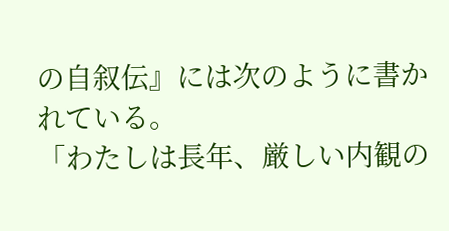の自叙伝』には次のように書かれている。
「わたしは長年、厳しい内観の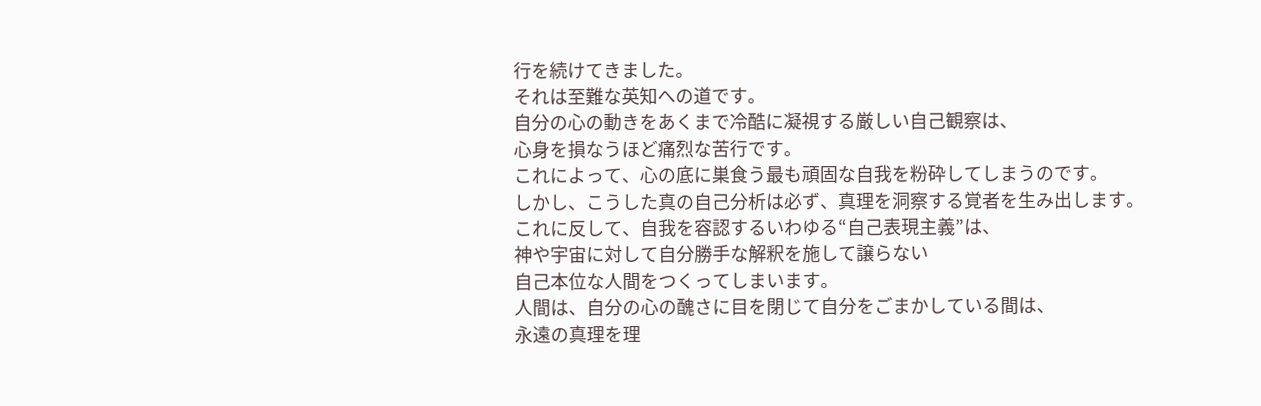行を続けてきました。
それは至難な英知への道です。
自分の心の動きをあくまで冷酷に凝視する厳しい自己観察は、
心身を損なうほど痛烈な苦行です。
これによって、心の底に巣食う最も頑固な自我を粉砕してしまうのです。
しかし、こうした真の自己分析は必ず、真理を洞察する覚者を生み出します。
これに反して、自我を容認するいわゆる“自己表現主義”は、
神や宇宙に対して自分勝手な解釈を施して譲らない
自己本位な人間をつくってしまいます。
人間は、自分の心の醜さに目を閉じて自分をごまかしている間は、
永遠の真理を理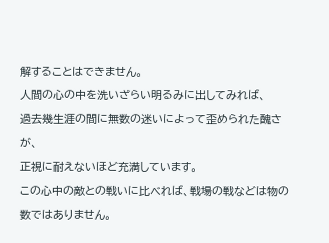解することはできません。
人間の心の中を洗いざらい明るみに出してみれば、
過去幾生涯の間に無数の迷いによって歪められた醜さが、
正視に耐えないほど充満しています。
この心中の敵との戦いに比べれば、戦場の戦などは物の数ではありません。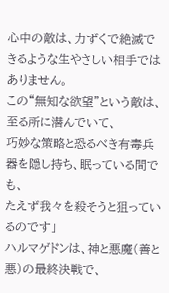心中の敵は、力ずくで絶滅できるような生やさしい相手ではありません。
この“無知な欲望”という敵は、至る所に潜んでいて、
巧妙な策略と恐るべき有毒兵器を隠し持ち、眠っている間でも、
たえず我々を殺そうと狙っているのです」
ハルマゲドンは、神と悪魔(善と悪)の最終決戦で、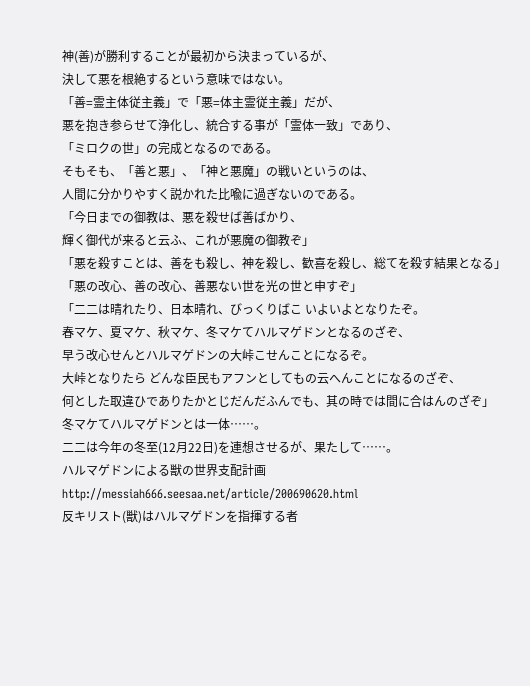神(善)が勝利することが最初から決まっているが、
決して悪を根絶するという意味ではない。
「善=霊主体従主義」で「悪=体主霊従主義」だが、
悪を抱き参らせて浄化し、統合する事が「霊体一致」であり、
「ミロクの世」の完成となるのである。
そもそも、「善と悪」、「神と悪魔」の戦いというのは、
人間に分かりやすく説かれた比喩に過ぎないのである。
「今日までの御教は、悪を殺せば善ばかり、
輝く御代が来ると云ふ、これが悪魔の御教ぞ」
「悪を殺すことは、善をも殺し、神を殺し、歓喜を殺し、総てを殺す結果となる」
「悪の改心、善の改心、善悪ない世を光の世と申すぞ」
「二二は晴れたり、日本晴れ、びっくりばこ いよいよとなりたぞ。
春マケ、夏マケ、秋マケ、冬マケてハルマゲドンとなるのざぞ、
早う改心せんとハルマゲドンの大峠こせんことになるぞ。
大峠となりたら どんな臣民もアフンとしてもの云へんことになるのざぞ、
何とした取違ひでありたかとじだんだふんでも、其の時では間に合はんのざぞ」
冬マケてハルマゲドンとは一体……。
二二は今年の冬至(12月22日)を連想させるが、果たして……。
ハルマゲドンによる獣の世界支配計画
http://messiah666.seesaa.net/article/200690620.html
反キリスト(獣)はハルマゲドンを指揮する者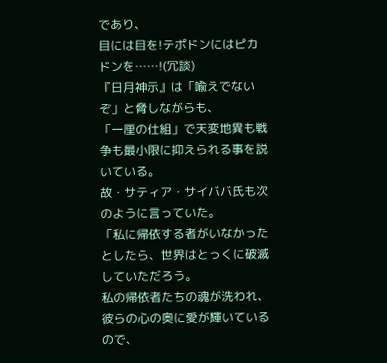であり、
目には目を!テポドンにはピカドンを……!(冗談)
『日月神示』は「喩えでないぞ」と脅しながらも、
「一厘の仕組」で天変地異も戦争も最小限に抑えられる事を説いている。
故・サティア・サイババ氏も次のように言っていた。
「私に帰依する者がいなかったとしたら、世界はとっくに破滅していただろう。
私の帰依者たちの魂が洗われ、彼らの心の奥に愛が輝いているので、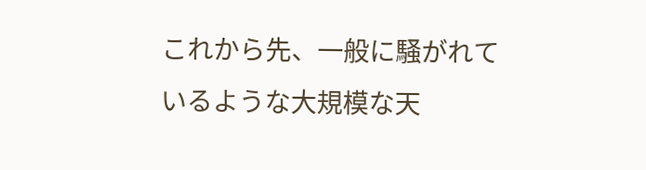これから先、一般に騒がれているような大規模な天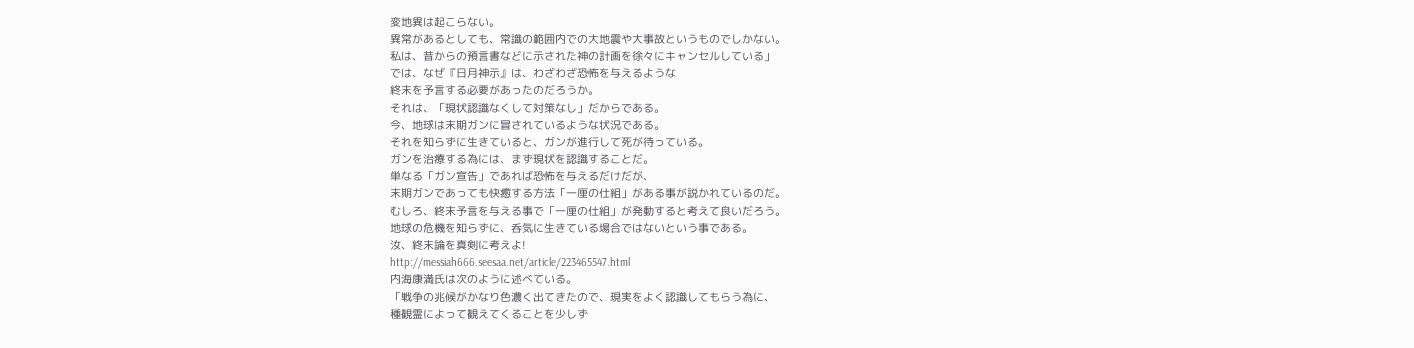変地異は起こらない。
異常があるとしても、常識の範囲内での大地震や大事故というものでしかない。
私は、昔からの預言書などに示された神の計画を徐々にキャンセルしている」
では、なぜ『日月神示』は、わざわざ恐怖を与えるような
終末を予言する必要があったのだろうか。
それは、「現状認識なくして対策なし」だからである。
今、地球は末期ガンに冒されているような状況である。
それを知らずに生きていると、ガンが進行して死が待っている。
ガンを治療する為には、まず現状を認識することだ。
単なる「ガン宣告」であれば恐怖を与えるだけだが、
末期ガンであっても快癒する方法「一厘の仕組」がある事が説かれているのだ。
むしろ、終末予言を与える事で「一厘の仕組」が発動すると考えて良いだろう。
地球の危機を知らずに、呑気に生きている場合ではないという事である。
汝、終末論を真剣に考えよ!
http://messiah666.seesaa.net/article/223465547.html
内海康満氏は次のように述べている。
「戦争の兆候がかなり色濃く出てきたので、現実をよく認識してもらう為に、
種観霊によって観えてくることを少しず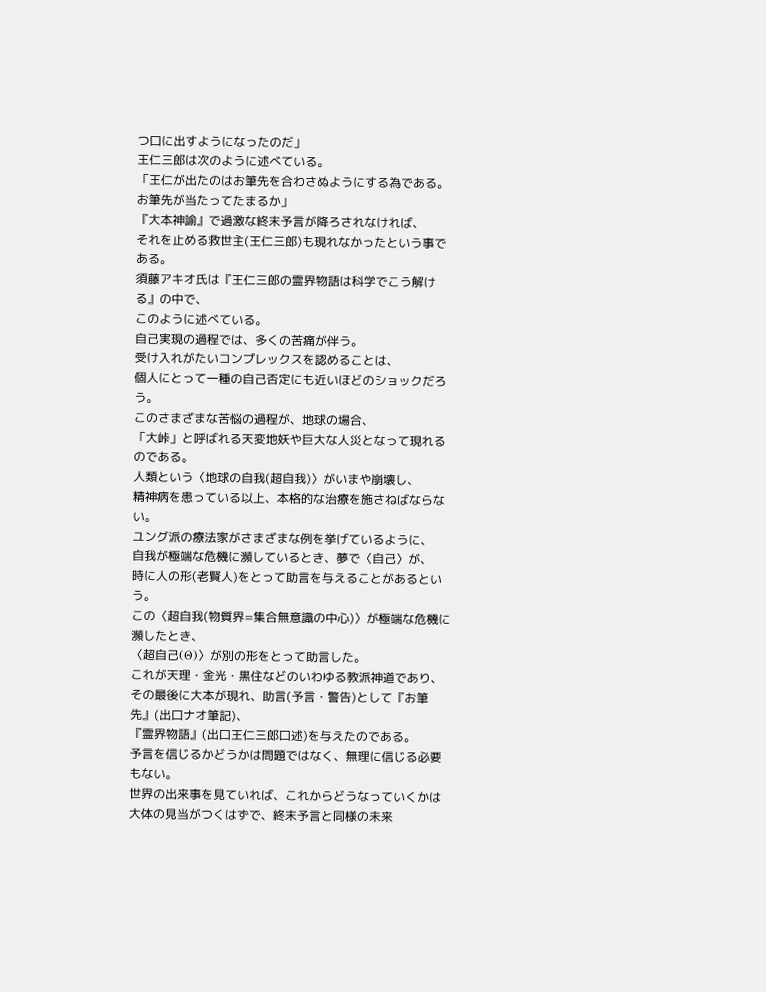つ口に出すようになったのだ」
王仁三郎は次のように述べている。
「王仁が出たのはお筆先を合わさぬようにする為である。
お筆先が当たってたまるか」
『大本神諭』で過激な終末予言が降ろされなければ、
それを止める救世主(王仁三郎)も現れなかったという事である。
須藤アキオ氏は『王仁三郎の霊界物語は科学でこう解ける』の中で、
このように述べている。
自己実現の過程では、多くの苦痛が伴う。
受け入れがたいコンプレックスを認めることは、
個人にとって一種の自己否定にも近いほどのショックだろう。
このさまざまな苦悩の過程が、地球の場合、
「大峠」と呼ばれる天変地妖や巨大な人災となって現れるのである。
人類という〈地球の自我(超自我)〉がいまや崩壊し、
精神病を患っている以上、本格的な治療を施さねばならない。
ユング派の療法家がさまざまな例を挙げているように、
自我が極端な危機に瀕しているとき、夢で〈自己〉が、
時に人の形(老賢人)をとって助言を与えることがあるという。
この〈超自我(物質界=集合無意識の中心)〉が極端な危機に瀕したとき、
〈超自己(Θ)〉が別の形をとって助言した。
これが天理・金光・黒住などのいわゆる教派神道であり、
その最後に大本が現れ、助言(予言・警告)として『お筆先』(出口ナオ筆記)、
『霊界物語』(出口王仁三郎口述)を与えたのである。
予言を信じるかどうかは問題ではなく、無理に信じる必要もない。
世界の出来事を見ていれば、これからどうなっていくかは
大体の見当がつくはずで、終末予言と同様の未来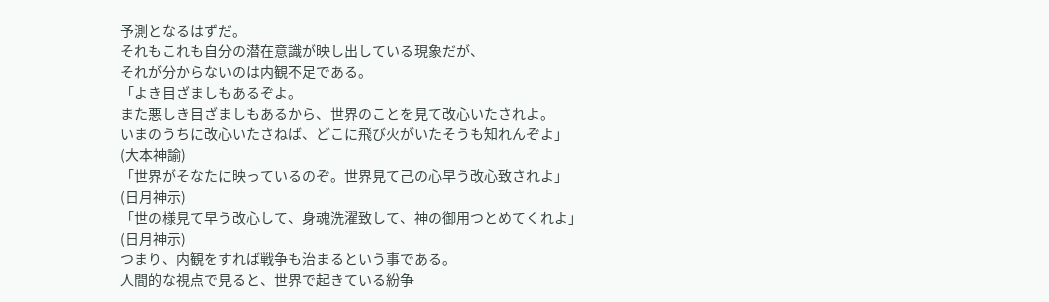予測となるはずだ。
それもこれも自分の潜在意識が映し出している現象だが、
それが分からないのは内観不足である。
「よき目ざましもあるぞよ。
また悪しき目ざましもあるから、世界のことを見て改心いたされよ。
いまのうちに改心いたさねば、どこに飛び火がいたそうも知れんぞよ」
(大本神諭)
「世界がそなたに映っているのぞ。世界見て己の心早う改心致されよ」
(日月神示)
「世の様見て早う改心して、身魂洗濯致して、神の御用つとめてくれよ」
(日月神示)
つまり、内観をすれば戦争も治まるという事である。
人間的な視点で見ると、世界で起きている紛争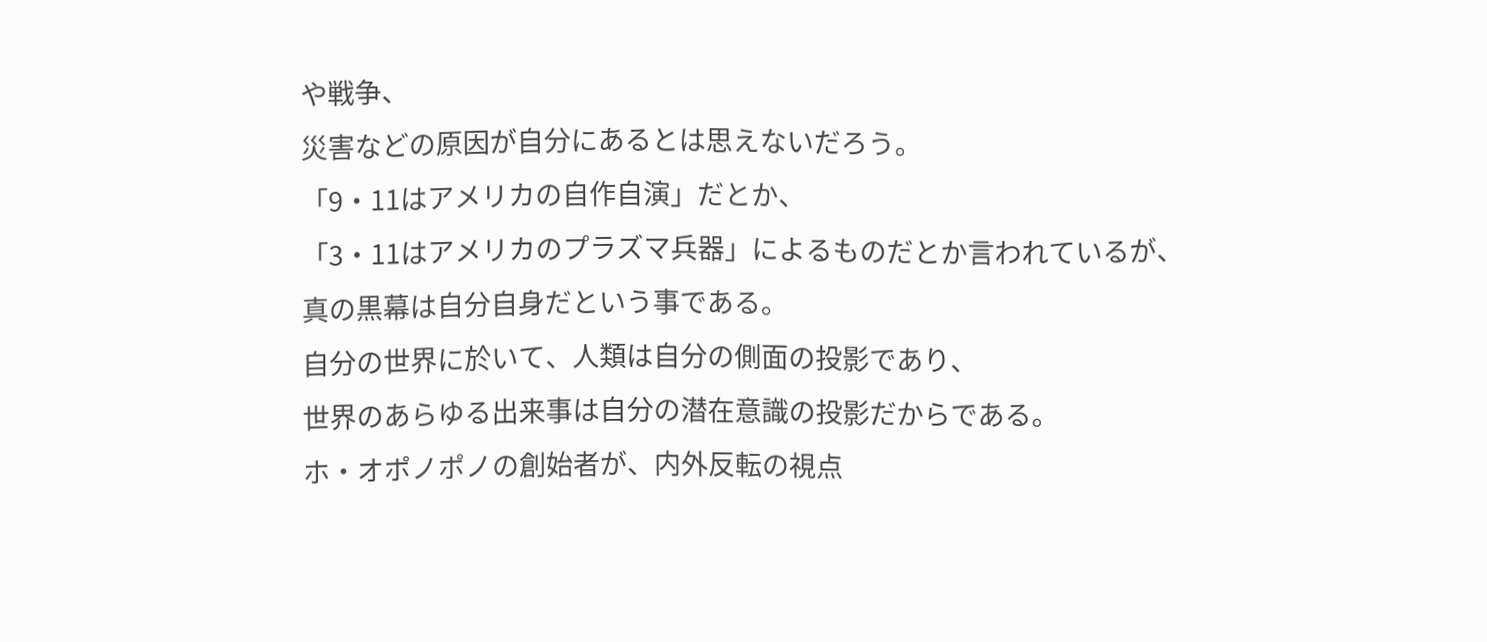や戦争、
災害などの原因が自分にあるとは思えないだろう。
「9・11はアメリカの自作自演」だとか、
「3・11はアメリカのプラズマ兵器」によるものだとか言われているが、
真の黒幕は自分自身だという事である。
自分の世界に於いて、人類は自分の側面の投影であり、
世界のあらゆる出来事は自分の潜在意識の投影だからである。
ホ・オポノポノの創始者が、内外反転の視点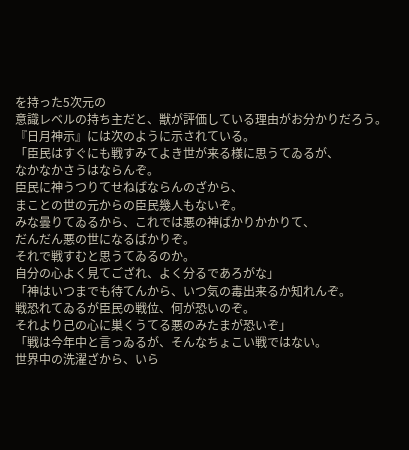を持った5次元の
意識レベルの持ち主だと、獣が評価している理由がお分かりだろう。
『日月神示』には次のように示されている。
「臣民はすぐにも戦すみてよき世が来る様に思うてゐるが、
なかなかさうはならんぞ。
臣民に神うつりてせねばならんのざから、
まことの世の元からの臣民幾人もないぞ。
みな曇りてゐるから、これでは悪の神ばかりかかりて、
だんだん悪の世になるばかりぞ。
それで戦すむと思うてゐるのか。
自分の心よく見てござれ、よく分るであろがな」
「神はいつまでも待てんから、いつ気の毒出来るか知れんぞ。
戦恐れてゐるが臣民の戦位、何が恐いのぞ。
それより己の心に巣くうてる悪のみたまが恐いぞ」
「戦は今年中と言っゐるが、そんなちょこい戦ではない。
世界中の洗濯ざから、いら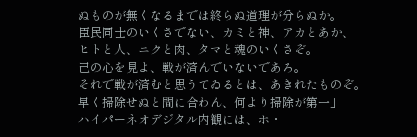ぬものが無くなるまでは終らぬ道理が分らぬか。
臣民同士のいくさでない、カミと神、アカとあか、
ヒトと人、ニクと肉、タマと魂のいくさぞ。
己の心を見よ、戦が済んでいないであろ。
それで戦が済むと思うてゐるとは、あきれたものぞ。
早く掃除せぬと間に合わん、何より掃除が第一」
ハイパーネオデジタル内観には、ホ・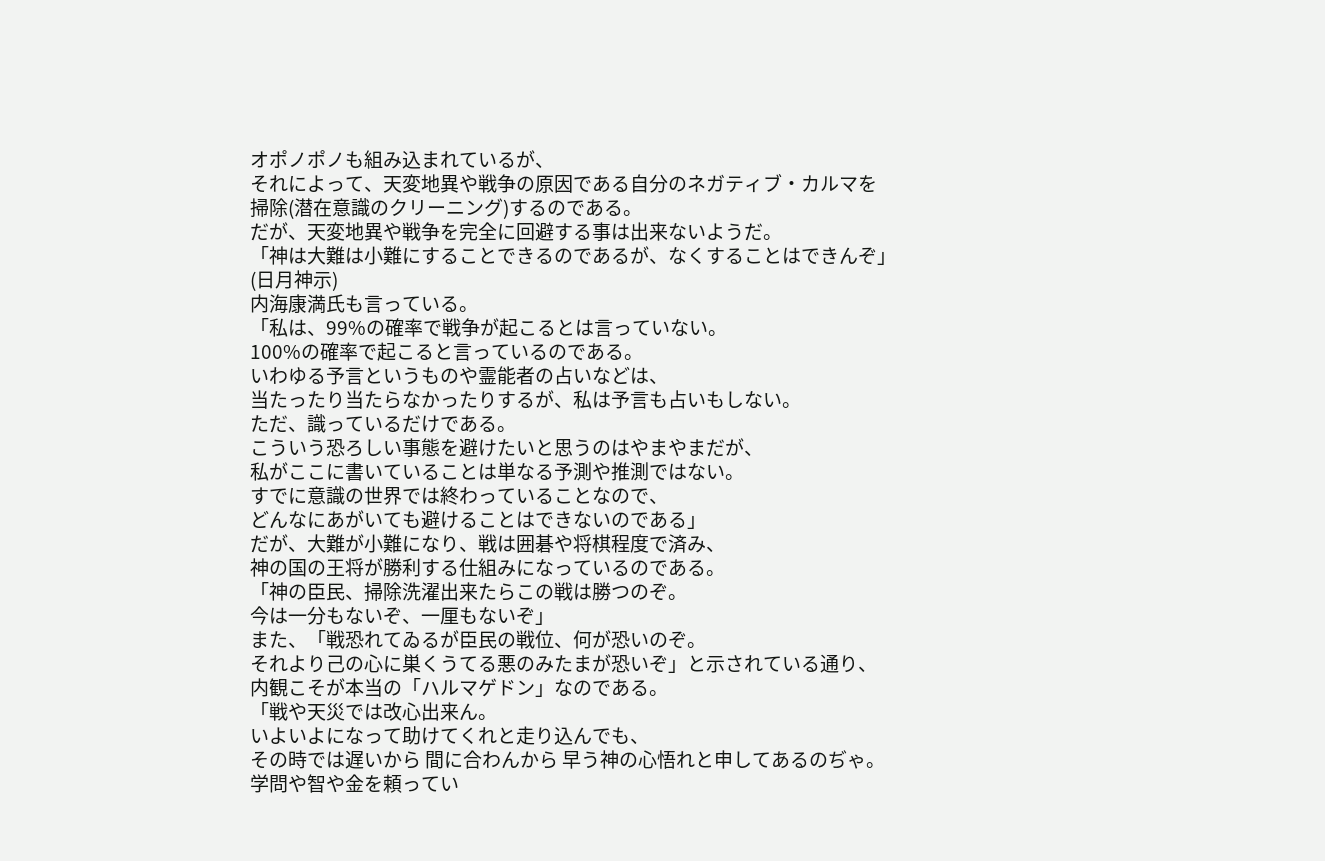オポノポノも組み込まれているが、
それによって、天変地異や戦争の原因である自分のネガティブ・カルマを
掃除(潜在意識のクリーニング)するのである。
だが、天変地異や戦争を完全に回避する事は出来ないようだ。
「神は大難は小難にすることできるのであるが、なくすることはできんぞ」
(日月神示)
内海康満氏も言っている。
「私は、99%の確率で戦争が起こるとは言っていない。
100%の確率で起こると言っているのである。
いわゆる予言というものや霊能者の占いなどは、
当たったり当たらなかったりするが、私は予言も占いもしない。
ただ、識っているだけである。
こういう恐ろしい事態を避けたいと思うのはやまやまだが、
私がここに書いていることは単なる予測や推測ではない。
すでに意識の世界では終わっていることなので、
どんなにあがいても避けることはできないのである」
だが、大難が小難になり、戦は囲碁や将棋程度で済み、
神の国の王将が勝利する仕組みになっているのである。
「神の臣民、掃除洗濯出来たらこの戦は勝つのぞ。
今は一分もないぞ、一厘もないぞ」
また、「戦恐れてゐるが臣民の戦位、何が恐いのぞ。
それより己の心に巣くうてる悪のみたまが恐いぞ」と示されている通り、
内観こそが本当の「ハルマゲドン」なのである。
「戦や天災では改心出来ん。
いよいよになって助けてくれと走り込んでも、
その時では遅いから 間に合わんから 早う神の心悟れと申してあるのぢゃ。
学問や智や金を頼ってい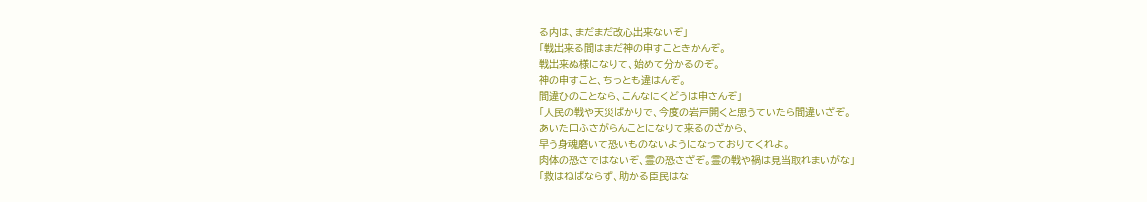る内は、まだまだ改心出来ないぞ」
「戦出来る間はまだ神の申すこときかんぞ。
戦出来ぬ様になりて、始めて分かるのぞ。
神の申すこと、ちっとも違はんぞ。
間違ひのことなら、こんなにくどうは申さんぞ」
「人民の戦や天災ばかりで、今度の岩戸開くと思うていたら間違いざぞ。
あいた口ふさがらんことになりて来るのざから、
早う身魂磨いて恐いものないようになっておりてくれよ。
肉体の恐さではないぞ、霊の恐さざぞ。霊の戦や禍は見当取れまいがな」
「救はねばならず、助かる臣民はな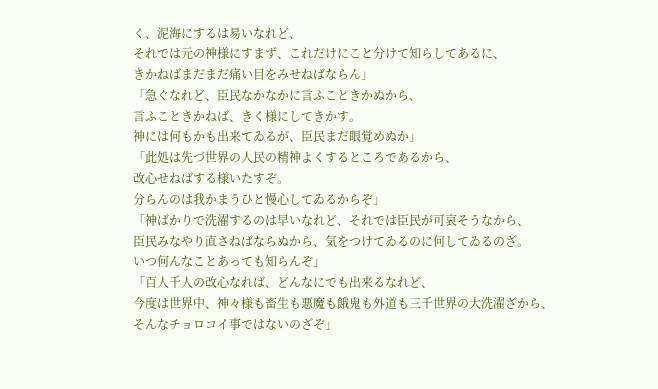く、泥海にするは易いなれど、
それでは元の神様にすまず、これだけにこと分けて知らしてあるに、
きかねばまだまだ痛い目をみせねばならん」
「急ぐなれど、臣民なかなかに言ふこときかぬから、
言ふこときかねば、きく様にしてきかす。
神には何もかも出来てゐるが、臣民まだ眼覚めぬか」
「此処は先づ世界の人民の精神よくするところであるから、
改心せねばする様いたすぞ。
分らんのは我かまうひと慢心してゐるからぞ」
「神ばかりで洗濯するのは早いなれど、それでは臣民が可哀そうなから、
臣民みなやり直さねばならぬから、気をつけてゐるのに何してゐるのざ。
いつ何んなことあっても知らんぞ」
「百人千人の改心なれば、どんなにでも出来るなれど、
今度は世界中、神々様も畜生も悪魔も餓鬼も外道も三千世界の大洗濯ざから、
そんなチョロコイ事ではないのざぞ」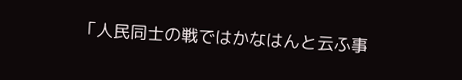「人民同士の戦ではかなはんと云ふ事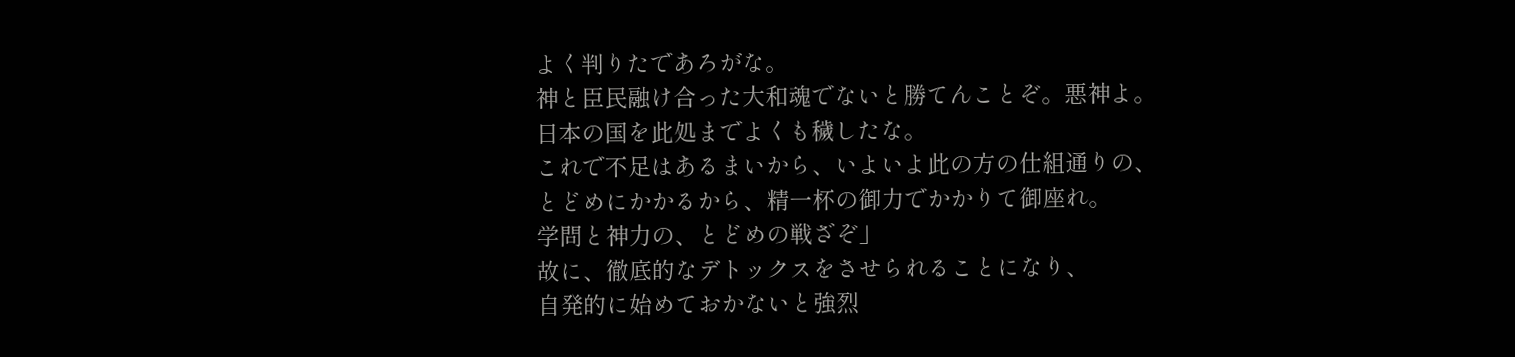よく判りたであろがな。
神と臣民融け合った大和魂でないと勝てんことぞ。悪神よ。
日本の国を此処までよくも穢したな。
これで不足はあるまいから、いよいよ此の方の仕組通りの、
とどめにかかるから、精一杯の御力でかかりて御座れ。
学問と神力の、とどめの戦ざぞ」
故に、徹底的なデトックスをさせられることになり、
自発的に始めておかないと強烈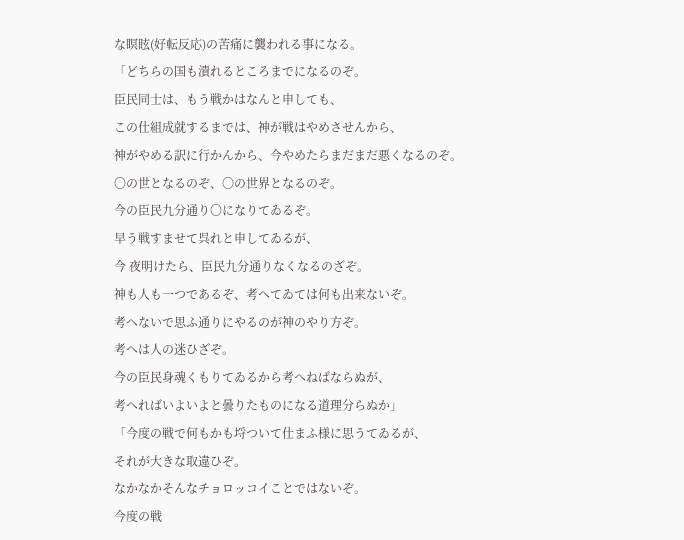な瞑眩(好転反応)の苦痛に襲われる事になる。
「どちらの国も潰れるところまでになるのぞ。
臣民同士は、もう戦かはなんと申しても、
この仕組成就するまでは、神が戦はやめさせんから、
神がやめる訳に行かんから、今やめたらまだまだ悪くなるのぞ。
〇の世となるのぞ、〇の世界となるのぞ。
今の臣民九分通り〇になりてゐるぞ。
早う戦すませて呉れと申してゐるが、
今 夜明けたら、臣民九分通りなくなるのざぞ。
神も人も一つであるぞ、考へてゐては何も出来ないぞ。
考へないで思ふ通りにやるのが神のやり方ぞ。
考へは人の迷ひざぞ。
今の臣民身魂くもりてゐるから考へねばならぬが、
考へればいよいよと曇りたものになる道理分らぬか」
「今度の戦で何もかも埒ついて仕まふ様に思うてゐるが、
それが大きな取違ひぞ。
なかなかそんなチョロッコイことではないぞ。
今度の戦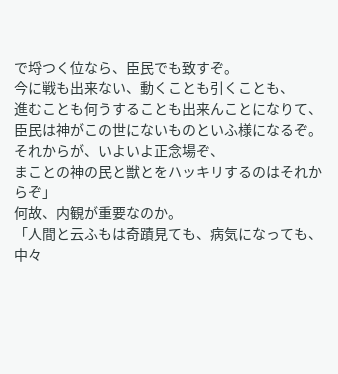で埒つく位なら、臣民でも致すぞ。
今に戦も出来ない、動くことも引くことも、
進むことも何うすることも出来んことになりて、
臣民は神がこの世にないものといふ様になるぞ。
それからが、いよいよ正念場ぞ、
まことの神の民と獣とをハッキリするのはそれからぞ」
何故、内観が重要なのか。
「人間と云ふもは奇蹟見ても、病気になっても、中々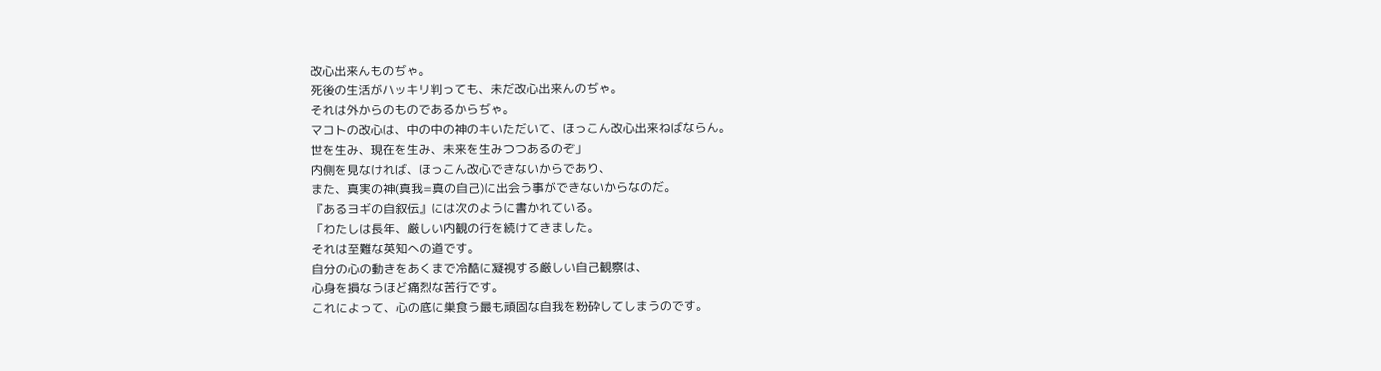改心出来んものぢゃ。
死後の生活がハッキリ判っても、未だ改心出来んのぢゃ。
それは外からのものであるからぢゃ。
マコトの改心は、中の中の神のキいただいて、ほっこん改心出来ねばならん。
世を生み、現在を生み、未来を生みつつあるのぞ」
内側を見なければ、ほっこん改心できないからであり、
また、真実の神(真我=真の自己)に出会う事ができないからなのだ。
『あるヨギの自叙伝』には次のように書かれている。
「わたしは長年、厳しい内観の行を続けてきました。
それは至難な英知への道です。
自分の心の動きをあくまで冷酷に凝視する厳しい自己観察は、
心身を損なうほど痛烈な苦行です。
これによって、心の底に巣食う最も頑固な自我を粉砕してしまうのです。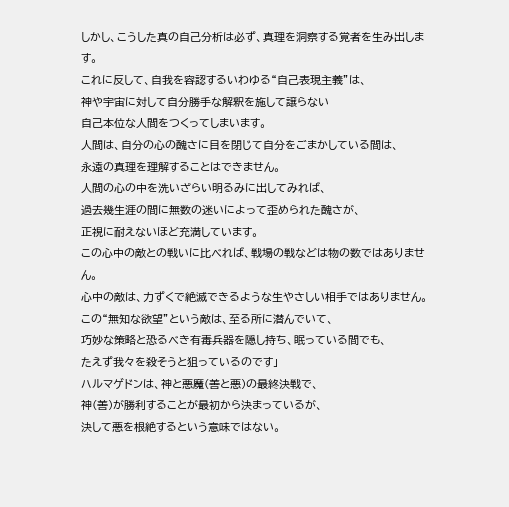しかし、こうした真の自己分析は必ず、真理を洞察する覚者を生み出します。
これに反して、自我を容認するいわゆる“自己表現主義”は、
神や宇宙に対して自分勝手な解釈を施して譲らない
自己本位な人間をつくってしまいます。
人間は、自分の心の醜さに目を閉じて自分をごまかしている間は、
永遠の真理を理解することはできません。
人間の心の中を洗いざらい明るみに出してみれば、
過去幾生涯の間に無数の迷いによって歪められた醜さが、
正視に耐えないほど充満しています。
この心中の敵との戦いに比べれば、戦場の戦などは物の数ではありません。
心中の敵は、力ずくで絶滅できるような生やさしい相手ではありません。
この“無知な欲望”という敵は、至る所に潜んでいて、
巧妙な策略と恐るべき有毒兵器を隠し持ち、眠っている間でも、
たえず我々を殺そうと狙っているのです」
ハルマゲドンは、神と悪魔(善と悪)の最終決戦で、
神(善)が勝利することが最初から決まっているが、
決して悪を根絶するという意味ではない。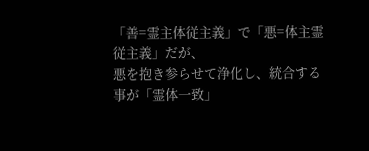「善=霊主体従主義」で「悪=体主霊従主義」だが、
悪を抱き参らせて浄化し、統合する事が「霊体一致」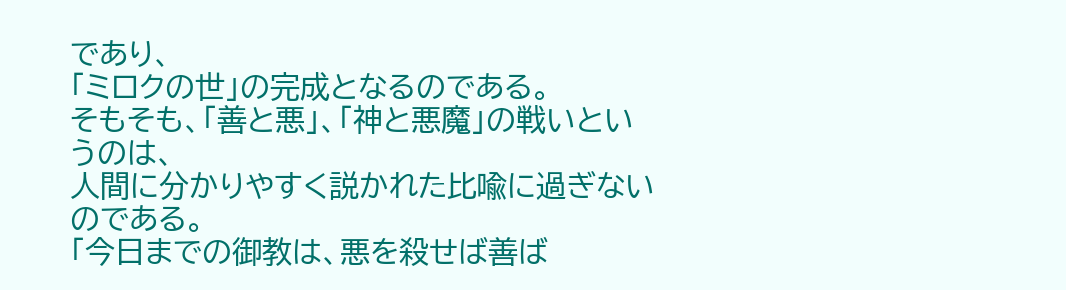であり、
「ミロクの世」の完成となるのである。
そもそも、「善と悪」、「神と悪魔」の戦いというのは、
人間に分かりやすく説かれた比喩に過ぎないのである。
「今日までの御教は、悪を殺せば善ば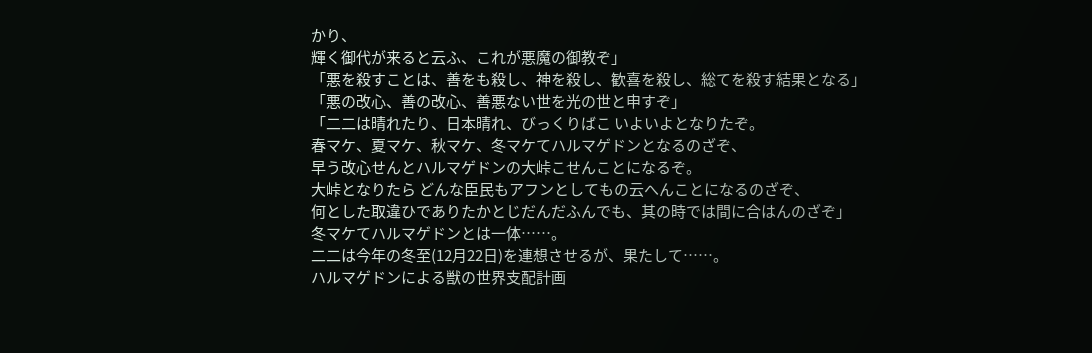かり、
輝く御代が来ると云ふ、これが悪魔の御教ぞ」
「悪を殺すことは、善をも殺し、神を殺し、歓喜を殺し、総てを殺す結果となる」
「悪の改心、善の改心、善悪ない世を光の世と申すぞ」
「二二は晴れたり、日本晴れ、びっくりばこ いよいよとなりたぞ。
春マケ、夏マケ、秋マケ、冬マケてハルマゲドンとなるのざぞ、
早う改心せんとハルマゲドンの大峠こせんことになるぞ。
大峠となりたら どんな臣民もアフンとしてもの云へんことになるのざぞ、
何とした取違ひでありたかとじだんだふんでも、其の時では間に合はんのざぞ」
冬マケてハルマゲドンとは一体……。
二二は今年の冬至(12月22日)を連想させるが、果たして……。
ハルマゲドンによる獣の世界支配計画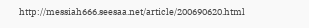http://messiah666.seesaa.net/article/200690620.html